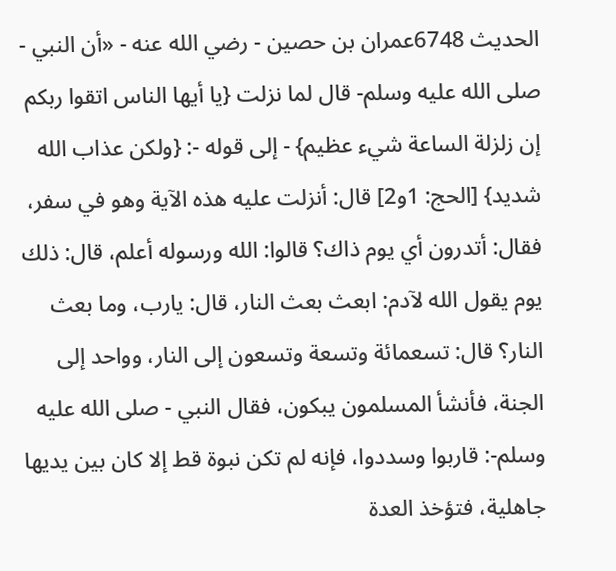الحديث 6748عمران بن حصين - رضي الله عنه - «أن النبي - صلى الله عليه وسلم- قال لما نزلت {يا أيها الناس اتقوا ربكم إن زلزلة الساعة شيء عظيم} - إلى قوله -: {ولكن عذاب الله شديد} [الحج: 1و2] قال: أنزلت عليه هذه الآية وهو في سفر، فقال: أتدرون أي يوم ذاك؟ قالوا: الله ورسوله أعلم، قال: ذلك يوم يقول الله لآدم: ابعث بعث النار، قال: يارب، وما بعث النار؟ قال: تسعمائة وتسعة وتسعون إلى النار، وواحد إلى الجنة، فأنشأ المسلمون يبكون، فقال النبي - صلى الله عليه وسلم-: قاربوا وسددوا، فإنه لم تكن نبوة قط إلا كان بين يديها جاهلية، فتؤخذ العدة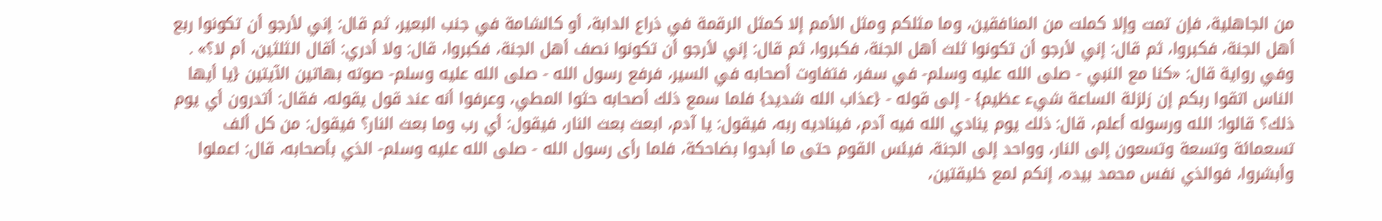من الجاهلية، فإن تمت وإلا كملت من المنافقين، وما مثلكم ومثل الأمم إلا كمثل الرقمة في ذراع الدابة، أو كالشامة في جنب البعير، ثم قال: إني لأرجو أن تكونوا ربع أهل الجنة، فكبروا، ثم قال: إني لأرجو أن تكونوا ثلث أهل الجنة، فكبروا، ثم قال: إني لأرجو أن تكونوا نصف أهل الجنة، فكبروا، قال: ولا أدري: أقال الثلثين، أم لا؟» . وفي رواية قال: «كنا مع النبي - صلى الله عليه وسلم- في سفر، فتفاوت أصحابه في السير، فرفع رسول الله - صلى الله عليه وسلم- صوته بهاتين الآيتين {يا أيها الناس اتقوا ربكم إن زلزلة الساعة شيء عظيم} - إلى قوله - {عذاب الله شديد} فلما سمع ذلك أصحابه حثوا المطي، وعرفوا أنه عند قول يقوله، فقال: أتدرون أي يوم ذلك؟ قالوا: الله ورسوله أعلم، قال: ذلك يوم ينادي الله فيه آدم، فيناديه ربه، فيقول: يا آدم، ابعث بعث النار، فيقول: أي رب وما بعث النار؟ فيقول: من كل ألف تسعمائة وتسعة وتسعون إلى النار، وواحد إلى الجنة، فيئس القوم حتى ما أبدوا بضاحكة، فلما رأى رسول الله - صلى الله عليه وسلم- الذي بأصحابه، قال: اعملوا وأبشروا، فوالذي نفس محمد بيده، إنكم لمع خليقتين،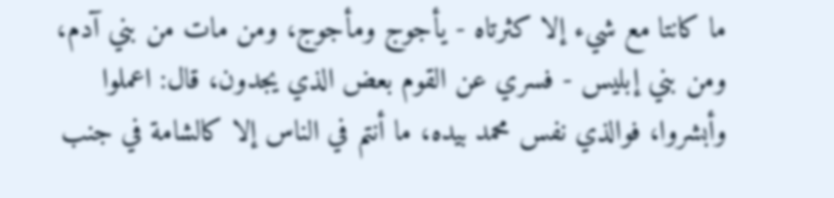ما كانتا مع شيء إلا كثرتاه - يأجوج ومأجوج، ومن مات من بني آدم، ومن بني إبليس - فسري عن القوم بعض الذي يجدون، قال: اعملوا وأبشروا، فوالذي نفس محمد بيده، ما أنتم في الناس إلا كالشامة في جنب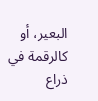البعير، أو كالرقمة في ذراع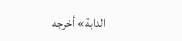الدابة» أخرجه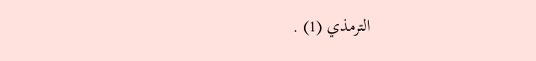الترمذي (1) .